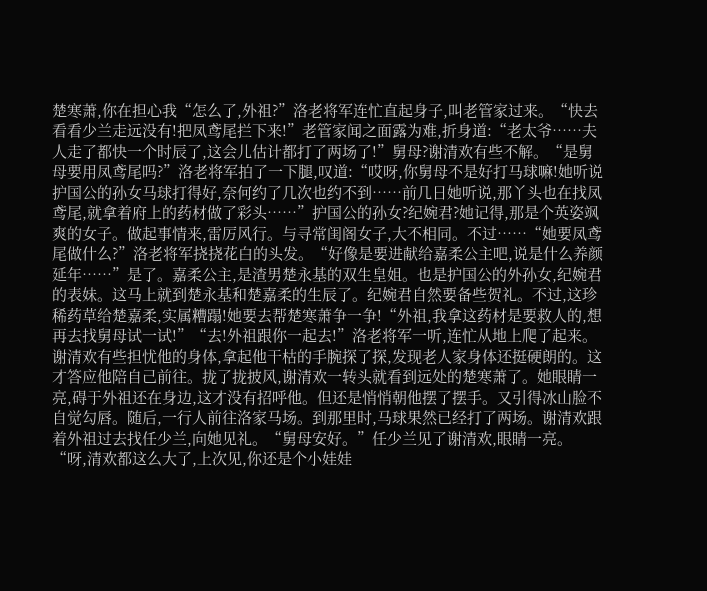楚寒萧,你在担心我“怎么了,外祖?”洛老将军连忙直起身子,叫老管家过来。“快去看看少兰走远没有!把凤鸢尾拦下来!”老管家闻之面露为难,折身道:“老太爷……夫人走了都快一个时辰了,这会儿估计都打了两场了!”舅母?谢清欢有些不解。“是舅母要用凤鸢尾吗?”洛老将军拍了一下腿,叹道:“哎呀,你舅母不是好打马球嘛!她听说护国公的孙女马球打得好,奈何约了几次也约不到……前几日她听说,那丫头也在找凤鸢尾,就拿着府上的药材做了彩头……”护国公的孙女?纪婉君?她记得,那是个英姿飒爽的女子。做起事情来,雷厉风行。与寻常闺阁女子,大不相同。不过……“她要凤鸢尾做什么?”洛老将军挠挠花白的头发。“好像是要进献给嘉柔公主吧,说是什么养颜延年……”是了。嘉柔公主,是渣男楚永基的双生皇姐。也是护国公的外孙女,纪婉君的表妹。这马上就到楚永基和楚嘉柔的生辰了。纪婉君自然要备些贺礼。不过,这珍稀药草给楚嘉柔,实属糟蹋!她要去帮楚寒萧争一争!“外祖,我拿这药材是要救人的,想再去找舅母试一试!”“去!外祖跟你一起去!”洛老将军一听,连忙从地上爬了起来。谢清欢有些担忧他的身体,拿起他干枯的手腕探了探,发现老人家身体还挺硬朗的。这才答应他陪自己前往。拢了拢披风,谢清欢一转头就看到远处的楚寒萧了。她眼睛一亮,碍于外祖还在身边,这才没有招呼他。但还是悄悄朝他摆了摆手。又引得冰山脸不自觉勾唇。随后,一行人前往洛家马场。到那里时,马球果然已经打了两场。谢清欢跟着外祖过去找任少兰,向她见礼。“舅母安好。”任少兰见了谢清欢,眼睛一亮。“呀,清欢都这么大了,上次见,你还是个小娃娃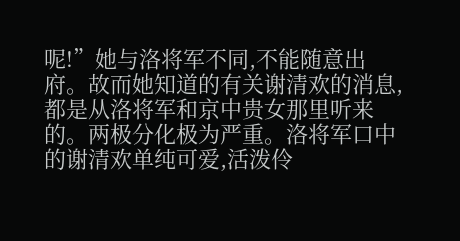呢!”她与洛将军不同,不能随意出府。故而她知道的有关谢清欢的消息,都是从洛将军和京中贵女那里听来的。两极分化极为严重。洛将军口中的谢清欢单纯可爱,活泼伶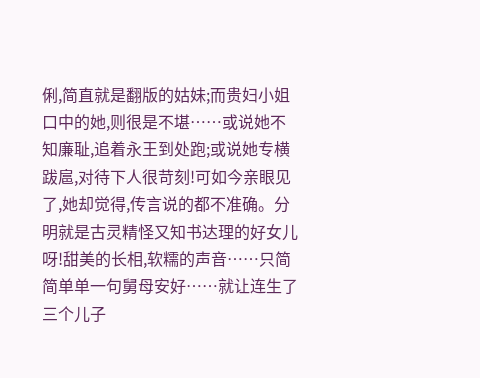俐,简直就是翻版的姑妹;而贵妇小姐口中的她,则很是不堪……或说她不知廉耻,追着永王到处跑;或说她专横跋扈,对待下人很苛刻!可如今亲眼见了,她却觉得,传言说的都不准确。分明就是古灵精怪又知书达理的好女儿呀!甜美的长相,软糯的声音……只简简单单一句舅母安好……就让连生了三个儿子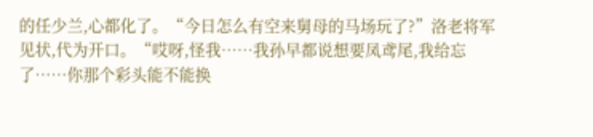的任少兰,心都化了。“今日怎么有空来舅母的马场玩了?”洛老将军见状,代为开口。“哎呀,怪我……我孙早都说想要凤鸢尾,我给忘了……你那个彩头能不能换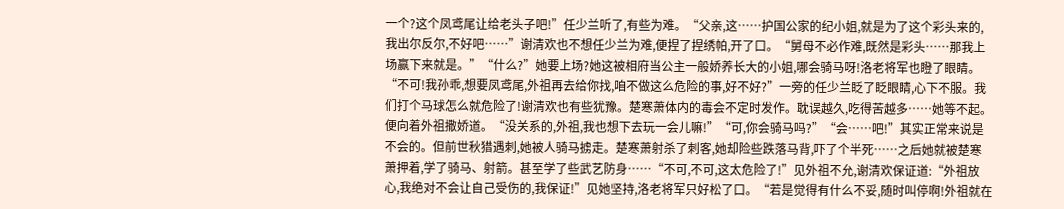一个?这个凤鸢尾让给老头子吧!”任少兰听了,有些为难。“父亲,这……护国公家的纪小姐,就是为了这个彩头来的,我出尔反尔,不好吧……”谢清欢也不想任少兰为难,便捏了捏绣帕,开了口。“舅母不必作难,既然是彩头……那我上场赢下来就是。”“什么?”她要上场?她这被相府当公主一般娇养长大的小姐,哪会骑马呀!洛老将军也瞪了眼睛。“不可!我孙乖,想要凤鸢尾,外祖再去给你找,咱不做这么危险的事,好不好?”一旁的任少兰眨了眨眼睛,心下不服。我们打个马球怎么就危险了!谢清欢也有些犹豫。楚寒萧体内的毒会不定时发作。耽误越久,吃得苦越多……她等不起。便向着外祖撒娇道。“没关系的,外祖,我也想下去玩一会儿嘛!”“可,你会骑马吗?”“会……吧!”其实正常来说是不会的。但前世秋猎遇刺,她被人骑马掳走。楚寒萧射杀了刺客,她却险些跌落马背,吓了个半死……之后她就被楚寒萧押着,学了骑马、射箭。甚至学了些武艺防身……“不可,不可,这太危险了!”见外祖不允,谢清欢保证道:“外祖放心,我绝对不会让自己受伤的,我保证!”见她坚持,洛老将军只好松了口。“若是觉得有什么不妥,随时叫停啊!外祖就在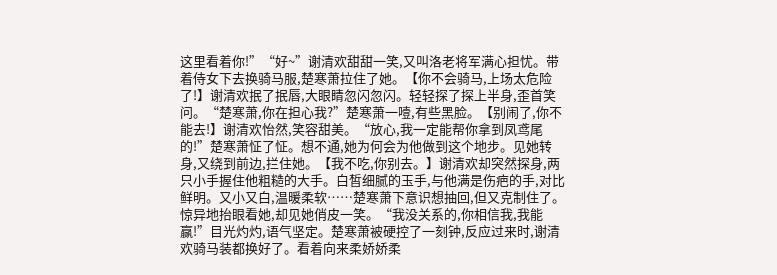这里看着你!”“好~”谢清欢甜甜一笑,又叫洛老将军满心担忧。带着侍女下去换骑马服,楚寒萧拉住了她。【你不会骑马,上场太危险了!】谢清欢抿了抿唇,大眼睛忽闪忽闪。轻轻探了探上半身,歪首笑问。“楚寒萧,你在担心我?”楚寒萧一噎,有些黑脸。【别闹了,你不能去!】谢清欢怡然,笑容甜美。“放心,我一定能帮你拿到凤鸢尾的!”楚寒萧怔了怔。想不通,她为何会为他做到这个地步。见她转身,又绕到前边,拦住她。【我不吃,你别去。】谢清欢却突然探身,两只小手握住他粗糙的大手。白皙细腻的玉手,与他满是伤疤的手,对比鲜明。又小又白,温暖柔软……楚寒萧下意识想抽回,但又克制住了。惊异地抬眼看她,却见她俏皮一笑。“我没关系的,你相信我,我能赢!”目光灼灼,语气坚定。楚寒萧被硬控了一刻钟,反应过来时,谢清欢骑马装都换好了。看着向来柔娇娇柔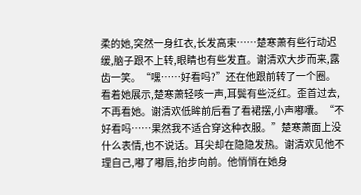柔的她,突然一身红衣,长发高束……楚寒萧有些行动迟缓,脑子跟不上转,眼睛也有些发直。谢清欢大步而来,露齿一笑。“嘿……好看吗?”还在他跟前转了一个圈。看着她展示,楚寒萧轻咳一声,耳鬓有些泛红。歪首过去,不再看她。谢清欢低眸前后看了看裙摆,小声嘟囔。“不好看吗……果然我不适合穿这种衣服。”楚寒萧面上没什么表情,也不说话。耳尖却在隐隐发热。谢清欢见他不理自己,嘟了嘟唇,抬步向前。他悄悄在她身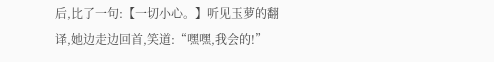后,比了一句:【一切小心。】听见玉萝的翻译,她边走边回首,笑道:“嘿嘿,我会的!”